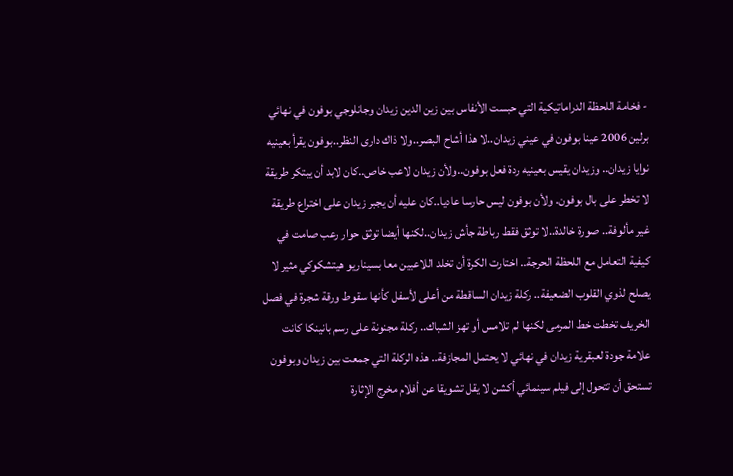- فخامة اللحظة الدراماتيكية التي حبست الأنفاس بين زين الدين زيدان وجانلوجي بوفون في نهائي برلين 2006 عينا بوفون في عيني زيدان..لا هذا أشاح البصر..ولا ذاك دارى النظر..بوفون يقرأ بعينيه نوايا زيدان.. وزيدان يقيس بعينيه ردة فعل بوفون..ولأن زيدان لاعب خاص..كان لابد أن يبتكر طريقة لا تخطر على بال بوفون. ولأن بوفون ليس حارسا عاديا..كان عليه أن يجبر زيدان على اختراع طريقة غير مألوفة.. صورة خالدة..لا توثق فقط رباطة جأش زيدان..لكنها أيضا توثق حوار رعب صامت في كيفية التعامل مع اللحظة الحرجة.. اختارت الكرة أن تخلد اللاعبين معا بسيناريو هيتشكوكي مثير لا يصلح لذوي القلوب الضعيفة.. ركلة زيدان الساقطة من أعلى لأسفل كأنها سقوط ورقة شجرة في فصل الخريف تخطت خط المرمى لكنها لم تلامس أو تهز الشباك.. ركلة مجنونة على رسم بانينكا كانت علامة جودة لعبقرية زيدان في نهائي لا يحتمل المجازفة.. هذه الركلة التي جمعت بين زيدان وبوفون تستحق أن تتحول إلى فيلم سينمائي أكشن لا يقل تشويقا عن أفلام مخرج الإثارة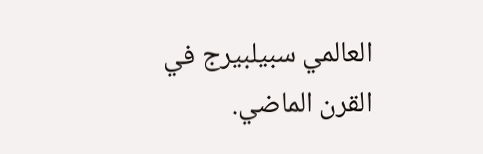العالمي سبيلبيرج في القرن الماضي.